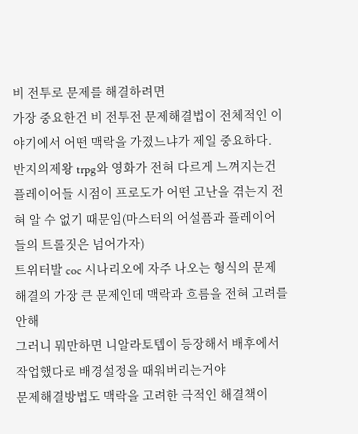비 전투로 문제를 해결하려면
가장 중요한건 비 전투전 문제해결법이 전체적인 이야기에서 어떤 맥락을 가졌느냐가 제일 중요하다.
반지의제왕 trpg와 영화가 전혀 다르게 느껴지는건 플레이어들 시점이 프로도가 어떤 고난을 겪는지 전혀 알 수 없기 때문임(마스터의 어설픔과 플레이어들의 트롤짓은 넘어가자)
트위터발 coc 시나리오에 자주 나오는 형식의 문제해결의 가장 큰 문제인데 맥락과 흐름을 전혀 고려를 안해
그러니 뭐만하면 니알라토텝이 등장해서 배후에서 작업했다로 배경설정을 때워버리는거야
문제해결방법도 맥락을 고려한 극적인 해결책이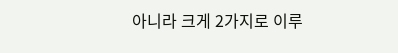아니라 크게 2가지로 이루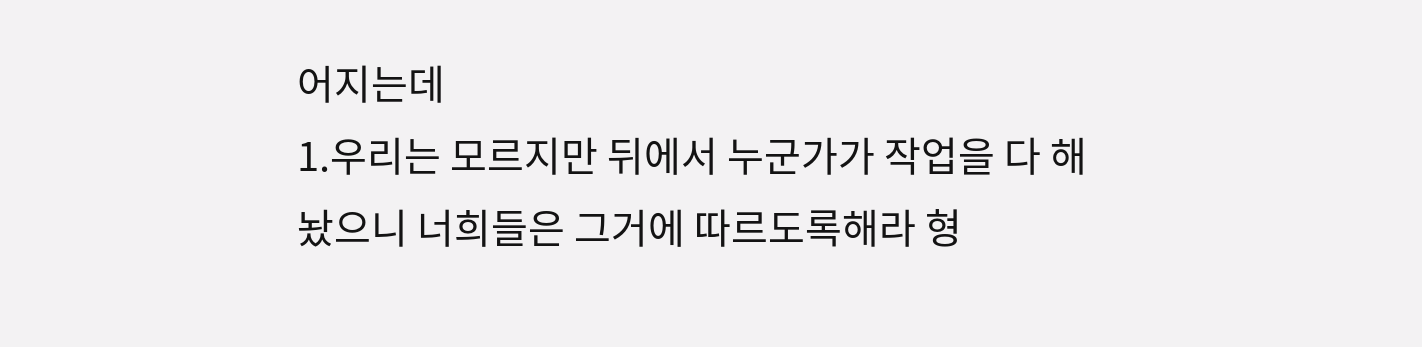어지는데
1.우리는 모르지만 뒤에서 누군가가 작업을 다 해놨으니 너희들은 그거에 따르도록해라 형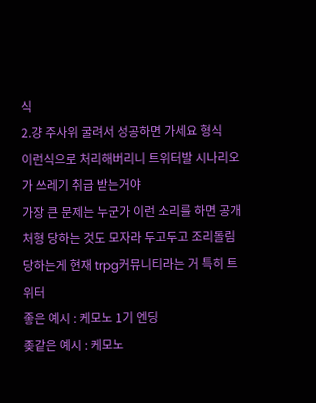식
2.걍 주사위 굴려서 성공하면 가세요 형식
이런식으로 처리해버리니 트위터발 시나리오가 쓰레기 취급 받는거야
가장 큰 문제는 누군가 이런 소리를 하면 공개처형 당하는 것도 모자라 두고두고 조리돌림 당하는게 현재 trpg커뮤니티라는 거 특히 트위터
좋은 예시 : 케모노 1기 엔딩
좆같은 예시 : 케모노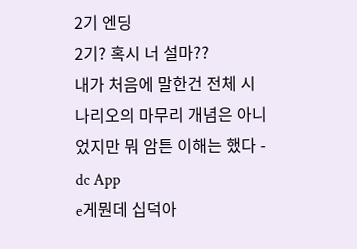2기 엔딩
2기? 혹시 너 설마??
내가 처음에 말한건 전체 시나리오의 마무리 개념은 아니었지만 뭐 암튼 이해는 했다 - dc App
e게뭔데 십덕아